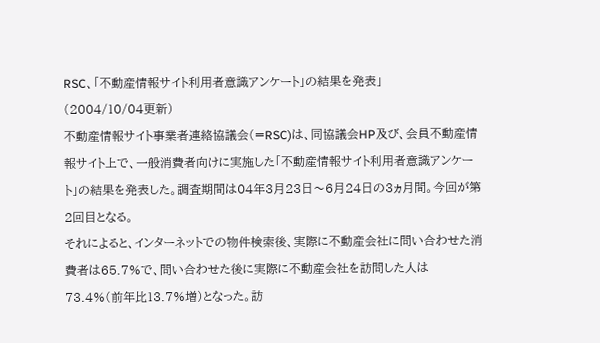RSC、「不動産情報サイト利用者意識アンケート」の結果を発表」
(2004/10/04更新)
不動産情報サイト事業者連絡協議会(=RSC)は、同協議会HP及び、会員不動産情報サイト上で、一般消費者向けに実施した「不動産情報サイト利用者意識アンケート」の結果を発表した。調査期間は04年3月23日〜6月24日の3ヵ月間。今回が第2回目となる。
それによると、インターネットでの物件検索後、実際に不動産会社に問い合わせた消費者は65.7%で、問い合わせた後に実際に不動産会社を訪問した人は73.4%(前年比13.7%増)となった。訪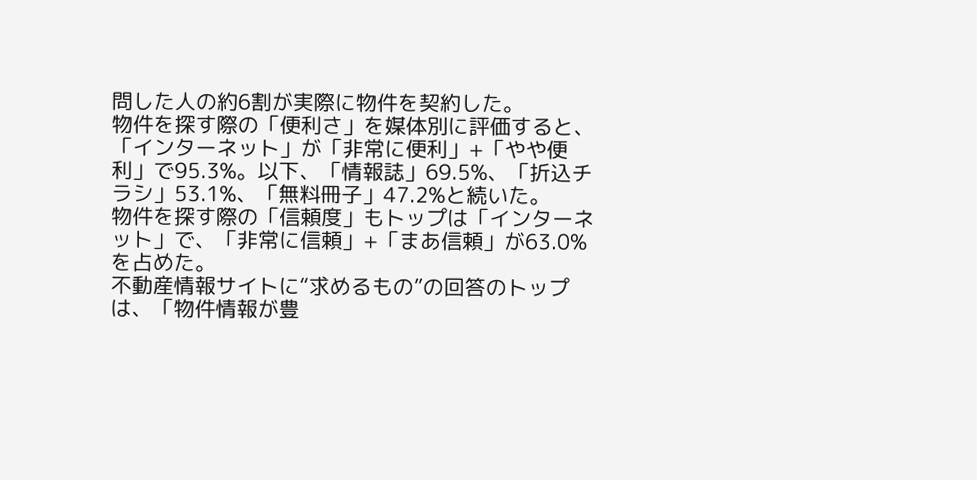問した人の約6割が実際に物件を契約した。
物件を探す際の「便利さ」を媒体別に評価すると、「インターネット」が「非常に便利」+「やや便利」で95.3%。以下、「情報誌」69.5%、「折込チラシ」53.1%、「無料冊子」47.2%と続いた。
物件を探す際の「信頼度」もトップは「インターネット」で、「非常に信頼」+「まあ信頼」が63.0%を占めた。
不動産情報サイトに“求めるもの”の回答のトップは、「物件情報が豊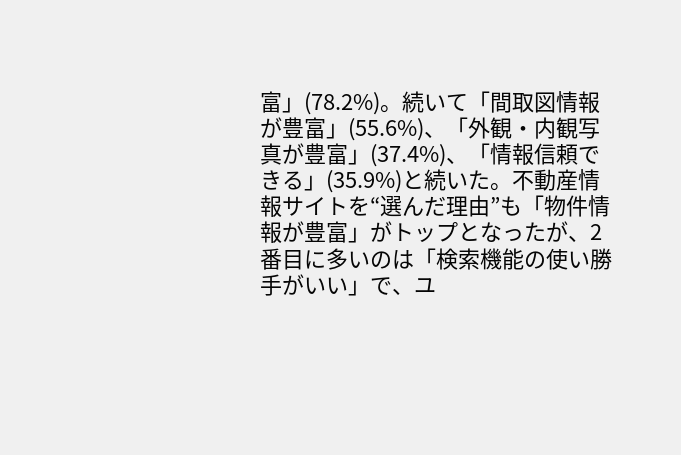富」(78.2%)。続いて「間取図情報が豊富」(55.6%)、「外観・内観写真が豊富」(37.4%)、「情報信頼できる」(35.9%)と続いた。不動産情報サイトを“選んだ理由”も「物件情報が豊富」がトップとなったが、2番目に多いのは「検索機能の使い勝手がいい」で、ユ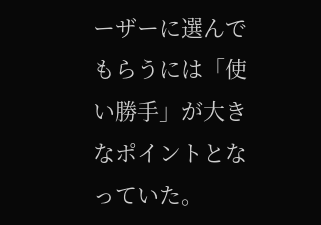ーザーに選んでもらうには「使い勝手」が大きなポイントとなっていた。